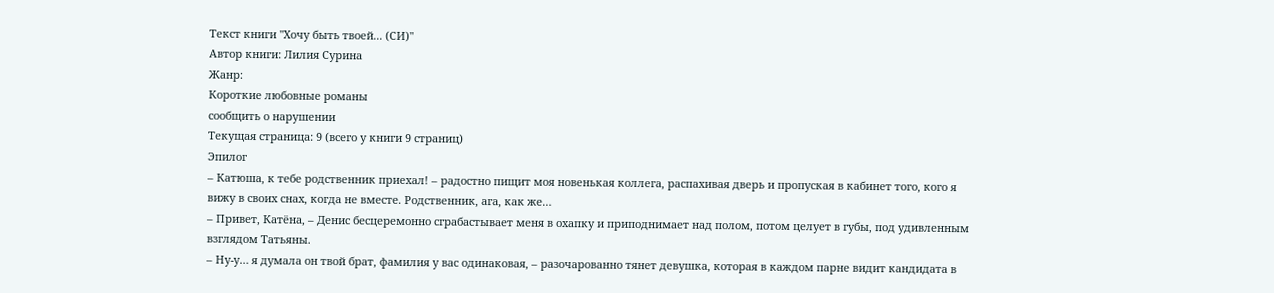Текст книги "Хочу быть твоей... (СИ)"
Автор книги: Лилия Сурина
Жанр:
Короткие любовные романы
сообщить о нарушении
Текущая страница: 9 (всего у книги 9 страниц)
Эпилог
– Катюша, к тебе родственник приехал! – радостно пищит моя новенькая коллега, распахивая дверь и пропуская в кабинет того, кого я вижу в своих снах, когда не вместе. Родственник, ага, как же…
– Привет, Катёна, – Денис бесцеремонно сграбастывает меня в охапку и приподнимает над полом, потом целует в губы, под удивленным взглядом Татьяны.
– Ну-у… я думала он твой брат, фамилия у вас одинаковая, – разочарованно тянет девушка, которая в каждом парне видит кандидата в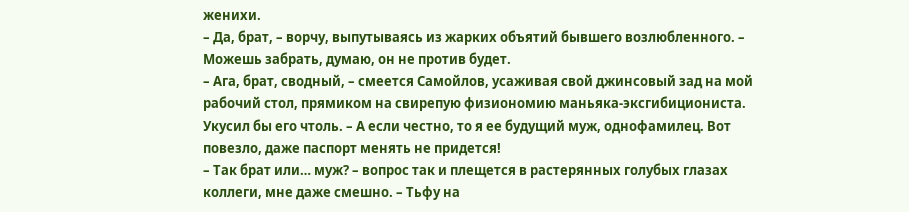женихи.
– Да, брат, – ворчу, выпутываясь из жарких объятий бывшего возлюбленного. – Можешь забрать, думаю, он не против будет.
– Ага, брат, сводный, – смеется Самойлов, усаживая свой джинсовый зад на мой рабочий стол, прямиком на свирепую физиономию маньяка-эксгибициониста. Укусил бы его чтоль. – А если честно, то я ее будущий муж, однофамилец. Вот повезло, даже паспорт менять не придется!
– Так брат или… муж? – вопрос так и плещется в растерянных голубых глазах коллеги, мне даже смешно. – Тьфу на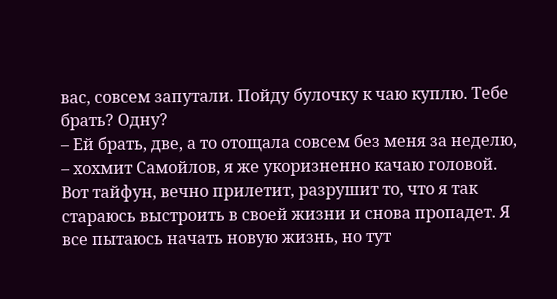вас, совсем запутали. Пойду булочку к чаю куплю. Тебе брать? Одну?
– Ей брать, две, а то отощала совсем без меня за неделю, – хохмит Самойлов, я же укоризненно качаю головой.
Вот тайфун, вечно прилетит, разрушит то, что я так стараюсь выстроить в своей жизни и снова пропадет. Я все пытаюсь начать новую жизнь, но тут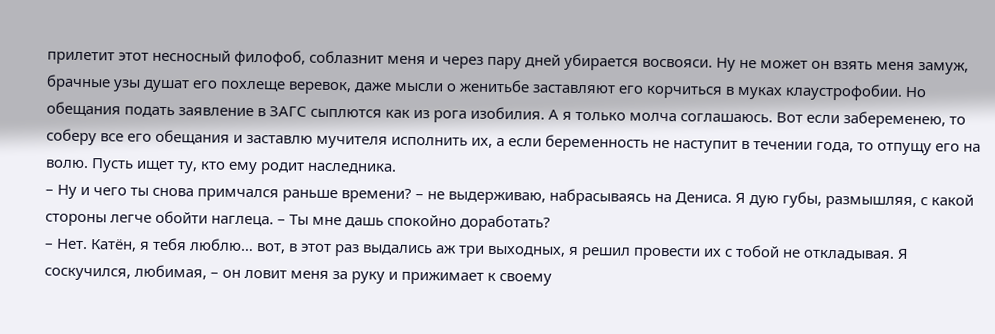прилетит этот несносный филофоб, соблазнит меня и через пару дней убирается восвояси. Ну не может он взять меня замуж, брачные узы душат его похлеще веревок, даже мысли о женитьбе заставляют его корчиться в муках клаустрофобии. Но обещания подать заявление в ЗАГС сыплются как из рога изобилия. А я только молча соглашаюсь. Вот если забеременею, то соберу все его обещания и заставлю мучителя исполнить их, а если беременность не наступит в течении года, то отпущу его на волю. Пусть ищет ту, кто ему родит наследника.
– Ну и чего ты снова примчался раньше времени? – не выдерживаю, набрасываясь на Дениса. Я дую губы, размышляя, с какой стороны легче обойти наглеца. – Ты мне дашь спокойно доработать?
– Нет. Катён, я тебя люблю… вот, в этот раз выдались аж три выходных, я решил провести их с тобой не откладывая. Я соскучился, любимая, – он ловит меня за руку и прижимает к своему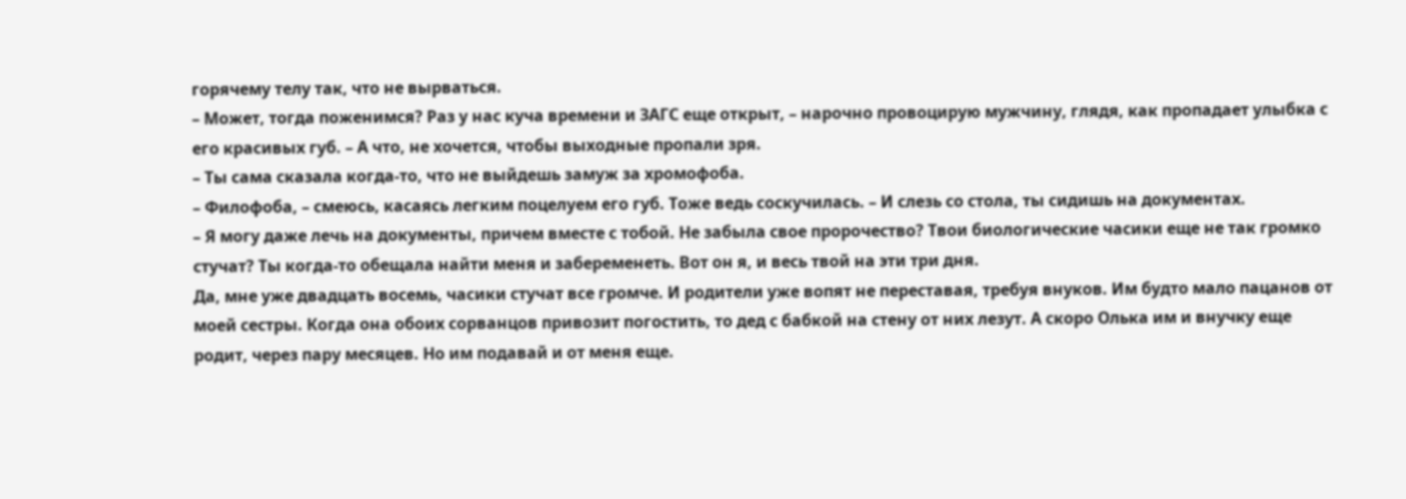горячему телу так, что не вырваться.
– Может, тогда поженимся? Раз у нас куча времени и ЗАГС еще открыт, – нарочно провоцирую мужчину, глядя, как пропадает улыбка с его красивых губ. – А что, не хочется, чтобы выходные пропали зря.
– Ты сама сказала когда-то, что не выйдешь замуж за хромофоба.
– Филофоба, – смеюсь, касаясь легким поцелуем его губ. Тоже ведь соскучилась. – И слезь со стола, ты сидишь на документах.
– Я могу даже лечь на документы, причем вместе с тобой. Не забыла свое пророчество? Твои биологические часики еще не так громко стучат? Ты когда-то обещала найти меня и забеременеть. Вот он я, и весь твой на эти три дня.
Да, мне уже двадцать восемь, часики стучат все громче. И родители уже вопят не переставая, требуя внуков. Им будто мало пацанов от моей сестры. Когда она обоих сорванцов привозит погостить, то дед с бабкой на стену от них лезут. А скоро Олька им и внучку еще родит, через пару месяцев. Но им подавай и от меня еще.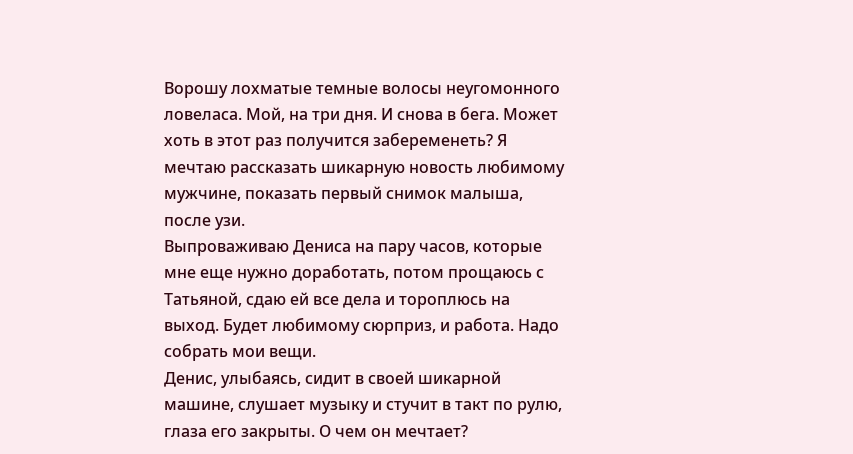Ворошу лохматые темные волосы неугомонного ловеласа. Мой, на три дня. И снова в бега. Может хоть в этот раз получится забеременеть? Я мечтаю рассказать шикарную новость любимому мужчине, показать первый снимок малыша, после узи.
Выпроваживаю Дениса на пару часов, которые мне еще нужно доработать, потом прощаюсь с Татьяной, сдаю ей все дела и тороплюсь на выход. Будет любимому сюрприз, и работа. Надо собрать мои вещи.
Денис, улыбаясь, сидит в своей шикарной машине, слушает музыку и стучит в такт по рулю, глаза его закрыты. О чем он мечтает?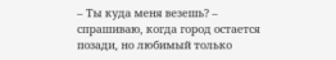– Ты куда меня везешь? – спрашиваю, когда город остается позади, но любимый только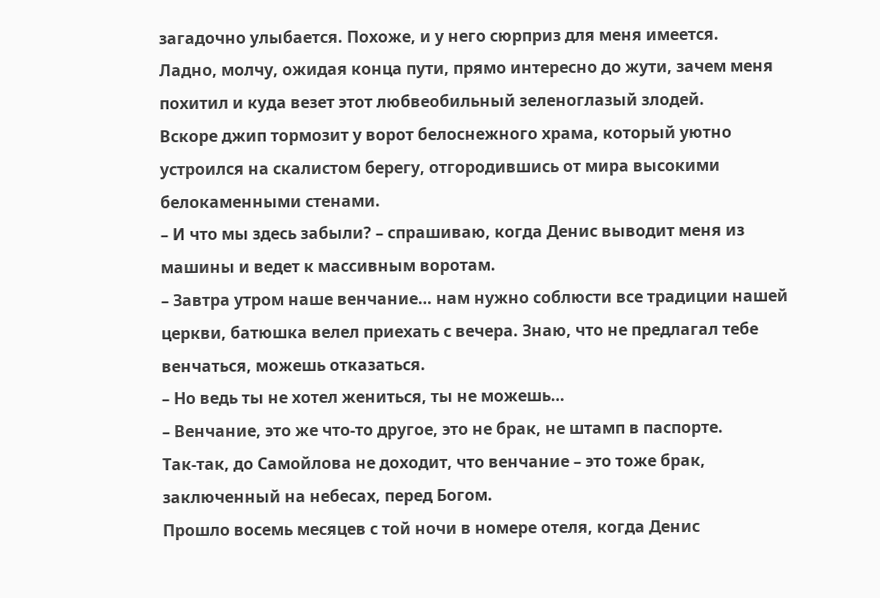загадочно улыбается. Похоже, и у него сюрприз для меня имеется.
Ладно, молчу, ожидая конца пути, прямо интересно до жути, зачем меня похитил и куда везет этот любвеобильный зеленоглазый злодей.
Вскоре джип тормозит у ворот белоснежного храма, который уютно устроился на скалистом берегу, отгородившись от мира высокими белокаменными стенами.
– И что мы здесь забыли? – спрашиваю, когда Денис выводит меня из машины и ведет к массивным воротам.
– Завтра утром наше венчание… нам нужно соблюсти все традиции нашей церкви, батюшка велел приехать с вечера. Знаю, что не предлагал тебе венчаться, можешь отказаться.
– Но ведь ты не хотел жениться, ты не можешь…
– Венчание, это же что-то другое, это не брак, не штамп в паспорте.
Так-так, до Самойлова не доходит, что венчание – это тоже брак, заключенный на небесах, перед Богом.
Прошло восемь месяцев с той ночи в номере отеля, когда Денис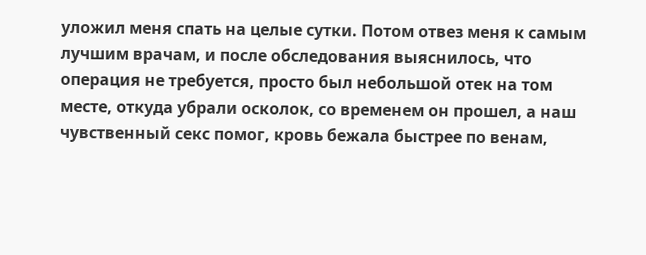уложил меня спать на целые сутки. Потом отвез меня к самым лучшим врачам, и после обследования выяснилось, что операция не требуется, просто был небольшой отек на том месте, откуда убрали осколок, со временем он прошел, а наш чувственный секс помог, кровь бежала быстрее по венам,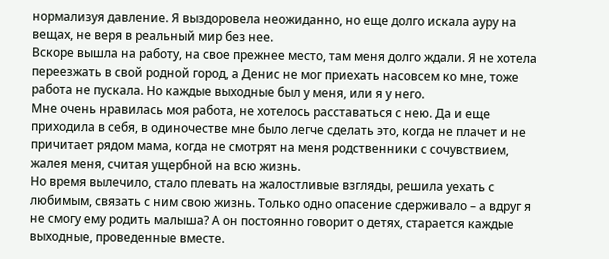нормализуя давление. Я выздоровела неожиданно, но еще долго искала ауру на вещах, не веря в реальный мир без нее.
Вскоре вышла на работу, на свое прежнее место, там меня долго ждали. Я не хотела переезжать в свой родной город, а Денис не мог приехать насовсем ко мне, тоже работа не пускала. Но каждые выходные был у меня, или я у него.
Мне очень нравилась моя работа, не хотелось расставаться с нею. Да и еще приходила в себя, в одиночестве мне было легче сделать это, когда не плачет и не причитает рядом мама, когда не смотрят на меня родственники с сочувствием, жалея меня, считая ущербной на всю жизнь.
Но время вылечило, стало плевать на жалостливые взгляды, решила уехать с любимым, связать с ним свою жизнь. Только одно опасение сдерживало – а вдруг я не смогу ему родить малыша? А он постоянно говорит о детях, старается каждые выходные, проведенные вместе.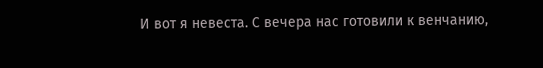И вот я невеста. С вечера нас готовили к венчанию,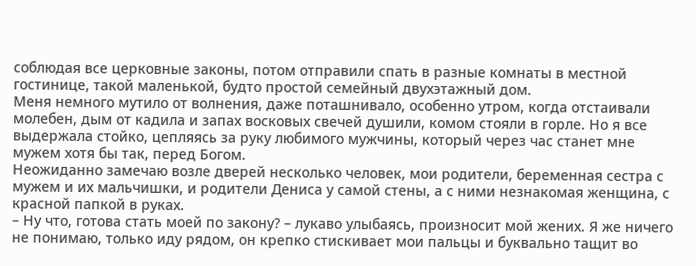соблюдая все церковные законы, потом отправили спать в разные комнаты в местной гостинице, такой маленькой, будто простой семейный двухэтажный дом.
Меня немного мутило от волнения, даже поташнивало, особенно утром, когда отстаивали молебен, дым от кадила и запах восковых свечей душили, комом стояли в горле. Но я все выдержала стойко, цепляясь за руку любимого мужчины, который через час станет мне мужем хотя бы так, перед Богом.
Неожиданно замечаю возле дверей несколько человек, мои родители, беременная сестра с мужем и их мальчишки, и родители Дениса у самой стены, а с ними незнакомая женщина, с красной папкой в руках.
– Ну что, готова стать моей по закону? – лукаво улыбаясь, произносит мой жених. Я же ничего не понимаю, только иду рядом, он крепко стискивает мои пальцы и буквально тащит во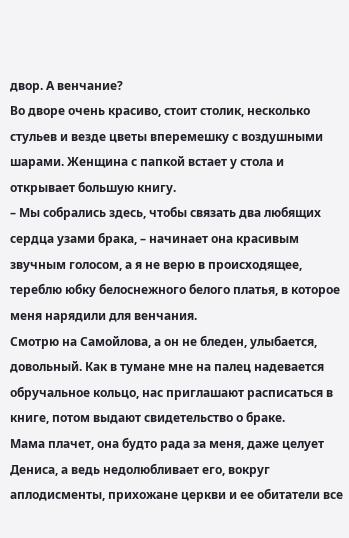двор. А венчание?
Во дворе очень красиво, стоит столик, несколько стульев и везде цветы вперемешку с воздушными шарами. Женщина с папкой встает у стола и открывает большую книгу.
– Мы собрались здесь, чтобы связать два любящих сердца узами брака, – начинает она красивым звучным голосом, а я не верю в происходящее, тереблю юбку белоснежного белого платья, в которое меня нарядили для венчания.
Смотрю на Самойлова, а он не бледен, улыбается, довольный. Как в тумане мне на палец надевается обручальное кольцо, нас приглашают расписаться в книге, потом выдают свидетельство о браке.
Мама плачет, она будто рада за меня, даже целует Дениса, а ведь недолюбливает его, вокруг аплодисменты, прихожане церкви и ее обитатели все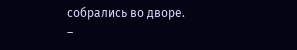собрались во дворе.
–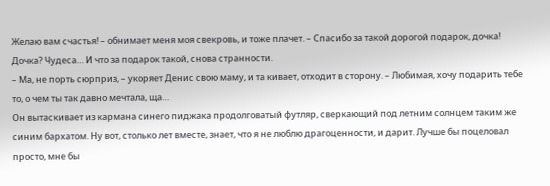Желаю вам счастья! – обнимает меня моя свекровь, и тоже плачет. – Спасибо за такой дорогой подарок, дочка!
Дочка? Чудеса… И что за подарок такой, снова странности.
– Ма, не порть сюрприз, – укоряет Денис свою маму, и та кивает, отходит в сторону. – Любимая, хочу подарить тебе то, о чем ты так давно мечтала, ща…
Он вытаскивает из кармана синего пиджака продолговатый футляр, сверкающий под летним солнцем таким же синим бархатом. Ну вот, столько лет вместе, знает, что я не люблю драгоценности, и дарит. Лучше бы поцеловал просто, мне бы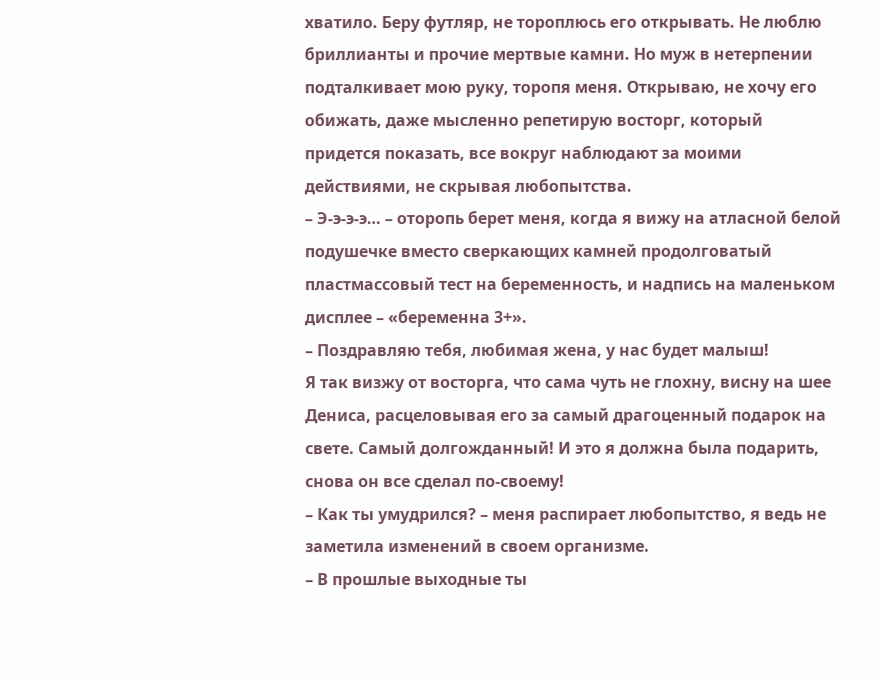хватило. Беру футляр, не тороплюсь его открывать. Не люблю бриллианты и прочие мертвые камни. Но муж в нетерпении подталкивает мою руку, торопя меня. Открываю, не хочу его обижать, даже мысленно репетирую восторг, который придется показать, все вокруг наблюдают за моими действиями, не скрывая любопытства.
– Э-э-э-э… – оторопь берет меня, когда я вижу на атласной белой подушечке вместо сверкающих камней продолговатый пластмассовый тест на беременность, и надпись на маленьком дисплее – «беременна 3+».
– Поздравляю тебя, любимая жена, у нас будет малыш!
Я так визжу от восторга, что сама чуть не глохну, висну на шее Дениса, расцеловывая его за самый драгоценный подарок на свете. Самый долгожданный! И это я должна была подарить, снова он все сделал по-своему!
– Как ты умудрился? – меня распирает любопытство, я ведь не заметила изменений в своем организме.
– В прошлые выходные ты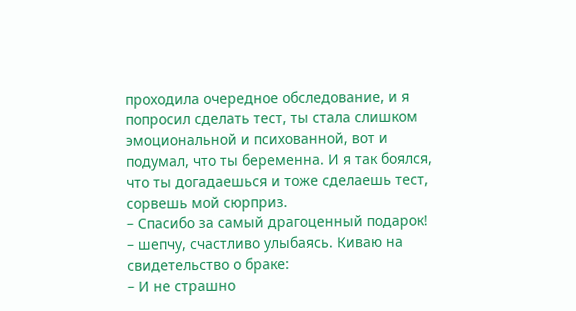проходила очередное обследование, и я попросил сделать тест, ты стала слишком эмоциональной и психованной, вот и подумал, что ты беременна. И я так боялся, что ты догадаешься и тоже сделаешь тест, сорвешь мой сюрприз.
– Спасибо за самый драгоценный подарок! – шепчу, счастливо улыбаясь. Киваю на свидетельство о браке:
– И не страшно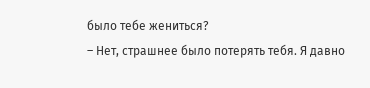было тебе жениться?
– Нет, страшнее было потерять тебя. Я давно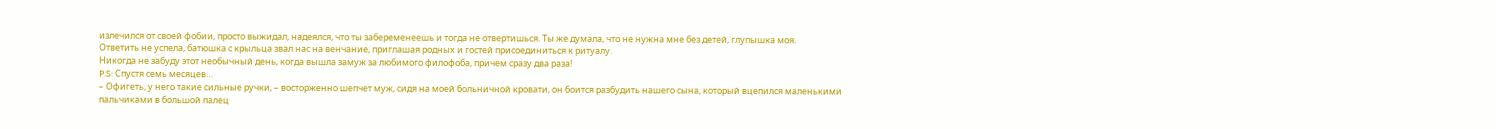излечился от своей фобии, просто выжидал, надеялся, что ты забеременеешь и тогда не отвертишься. Ты же думала, что не нужна мне без детей, глупышка моя.
Ответить не успела, батюшка с крыльца звал нас на венчание, приглашая родных и гостей присоединиться к ритуалу.
Никогда не забуду этот необычный день, когда вышла замуж за любимого филофоба, причем сразу два раза!
P.S: Спустя семь месяцев…
– Офигеть, у него такие сильные ручки, – восторженно шепчет муж, сидя на моей больничной кровати, он боится разбудить нашего сына, который вцепился маленькими пальчиками в большой палец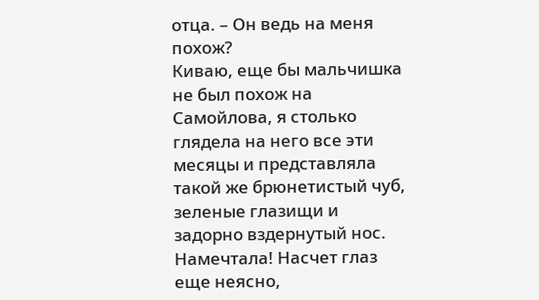отца. – Он ведь на меня похож?
Киваю, еще бы мальчишка не был похож на Самойлова, я столько глядела на него все эти месяцы и представляла такой же брюнетистый чуб, зеленые глазищи и задорно вздернутый нос. Намечтала! Насчет глаз еще неясно,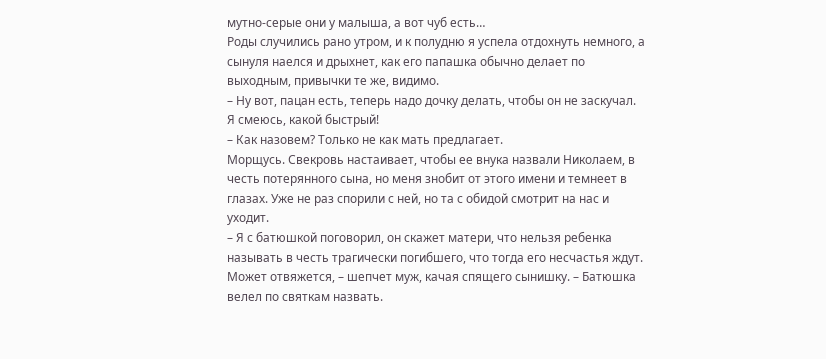мутно-серые они у малыша, а вот чуб есть…
Роды случились рано утром, и к полудню я успела отдохнуть немного, а сынуля наелся и дрыхнет, как его папашка обычно делает по выходным, привычки те же, видимо.
– Ну вот, пацан есть, теперь надо дочку делать, чтобы он не заскучал.
Я смеюсь, какой быстрый!
– Как назовем? Только не как мать предлагает.
Морщусь. Свекровь настаивает, чтобы ее внука назвали Николаем, в честь потерянного сына, но меня знобит от этого имени и темнеет в глазах. Уже не раз спорили с ней, но та с обидой смотрит на нас и уходит.
– Я с батюшкой поговорил, он скажет матери, что нельзя ребенка называть в честь трагически погибшего, что тогда его несчастья ждут. Может отвяжется, – шепчет муж, качая спящего сынишку. – Батюшка велел по святкам назвать.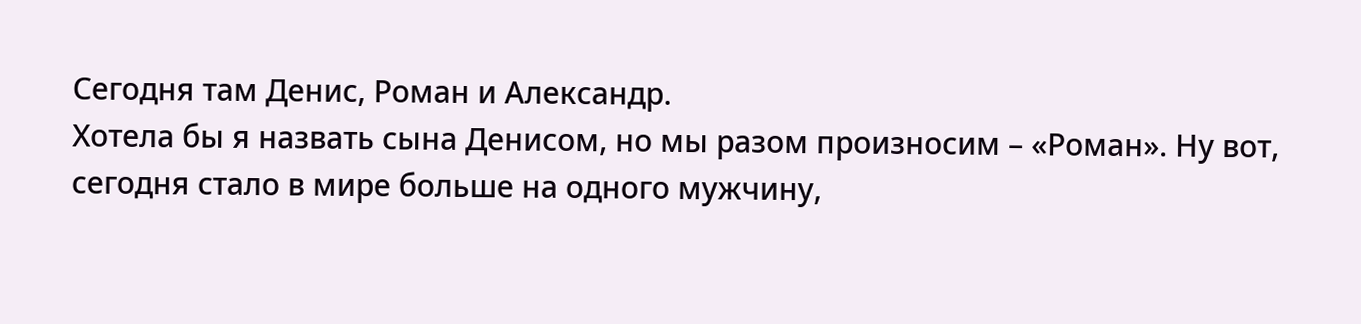Сегодня там Денис, Роман и Александр.
Хотела бы я назвать сына Денисом, но мы разом произносим – «Роман». Ну вот, сегодня стало в мире больше на одного мужчину,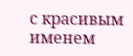с красивым именем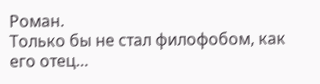Роман.
Только бы не стал филофобом, как его отец…